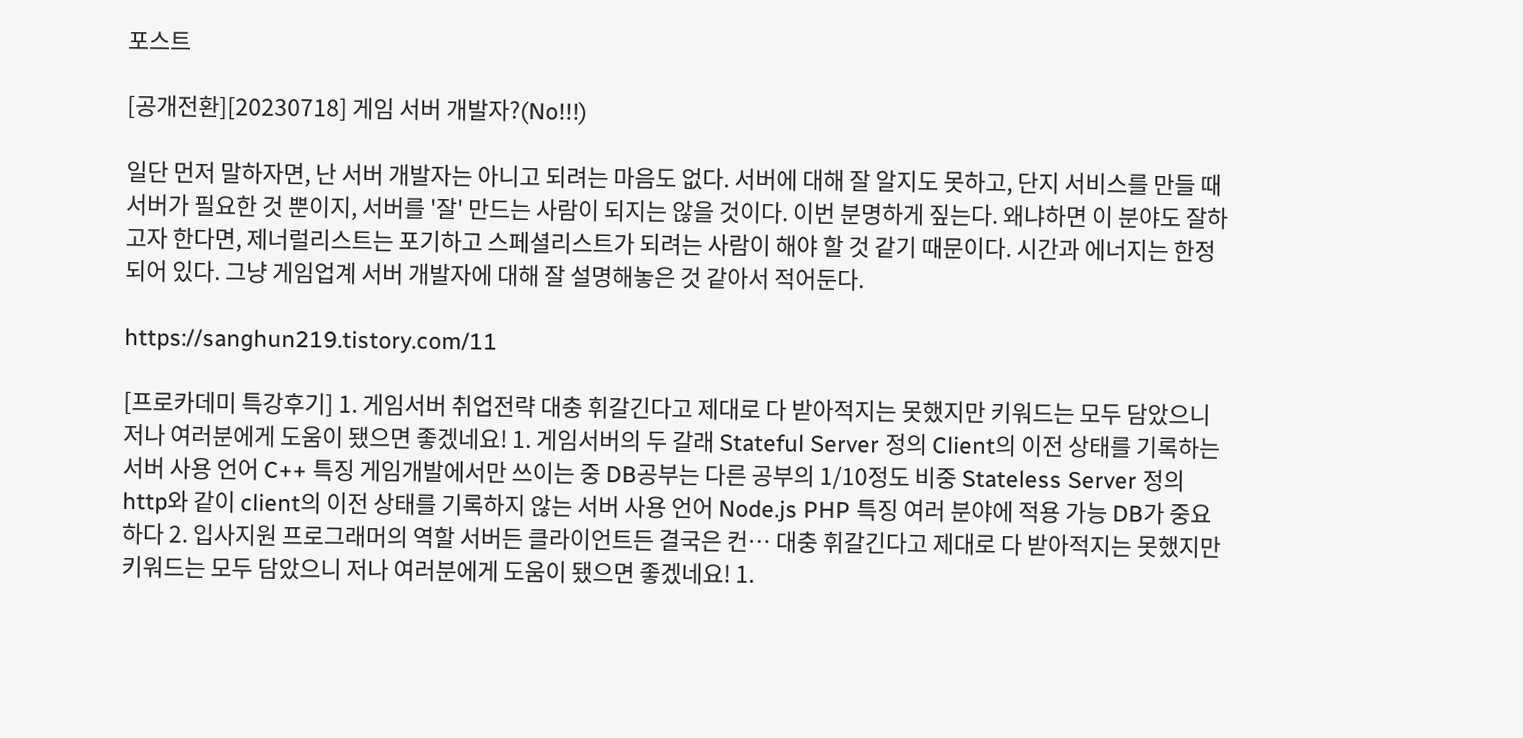포스트

[공개전환][20230718] 게임 서버 개발자?(No!!!)

일단 먼저 말하자면, 난 서버 개발자는 아니고 되려는 마음도 없다. 서버에 대해 잘 알지도 못하고, 단지 서비스를 만들 때 서버가 필요한 것 뿐이지, 서버를 '잘' 만드는 사람이 되지는 않을 것이다. 이번 분명하게 짚는다. 왜냐하면 이 분야도 잘하고자 한다면, 제너럴리스트는 포기하고 스페셜리스트가 되려는 사람이 해야 할 것 같기 때문이다. 시간과 에너지는 한정되어 있다. 그냥 게임업계 서버 개발자에 대해 잘 설명해놓은 것 같아서 적어둔다.

https://sanghun219.tistory.com/11

[프로카데미 특강후기] 1. 게임서버 취업전략 대충 휘갈긴다고 제대로 다 받아적지는 못했지만 키워드는 모두 담았으니 저나 여러분에게 도움이 됐으면 좋겠네요! 1. 게임서버의 두 갈래 Stateful Server 정의 Client의 이전 상태를 기록하는 서버 사용 언어 C++ 특징 게임개발에서만 쓰이는 중 DB공부는 다른 공부의 1/10정도 비중 Stateless Server 정의 http와 같이 client의 이전 상태를 기록하지 않는 서버 사용 언어 Node.js PHP 특징 여러 분야에 적용 가능 DB가 중요하다 2. 입사지원 프로그래머의 역할 서버든 클라이언트든 결국은 컨… 대충 휘갈긴다고 제대로 다 받아적지는 못했지만 키워드는 모두 담았으니 저나 여러분에게 도움이 됐으면 좋겠네요! 1.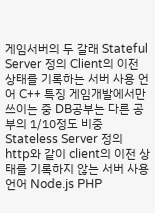게임서버의 두 갈래 Stateful Server 정의 Client의 이전 상태를 기록하는 서버 사용 언어 C++ 특징 게임개발에서만 쓰이는 중 DB공부는 다른 공부의 1/10정도 비중 Stateless Server 정의 http와 같이 client의 이전 상태를 기록하지 않는 서버 사용 언어 Node.js PHP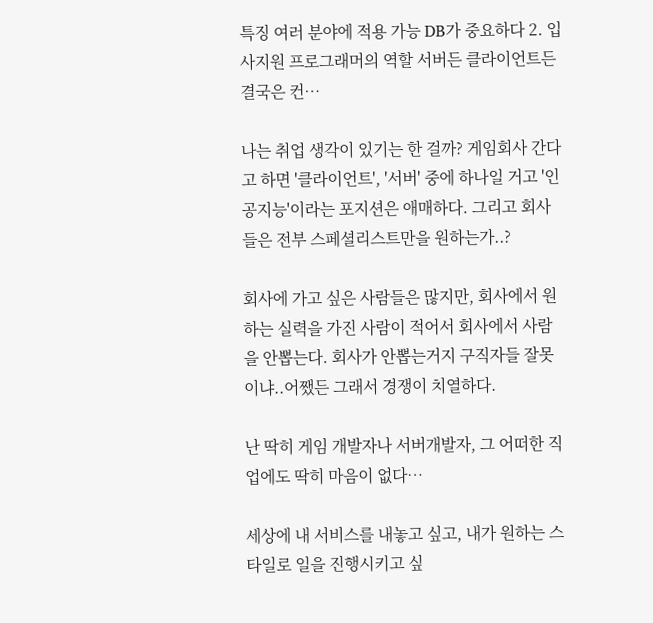특징 여러 분야에 적용 가능 DB가 중요하다 2. 입사지원 프로그래머의 역할 서버든 클라이언트든 결국은 컨…

나는 취업 생각이 있기는 한 걸까? 게임회사 간다고 하면 '클라이언트', '서버' 중에 하나일 거고 '인공지능'이라는 포지션은 애매하다. 그리고 회사들은 전부 스페셜리스트만을 원하는가..?

회사에 가고 싶은 사람들은 많지만, 회사에서 원하는 실력을 가진 사람이 적어서 회사에서 사람을 안뽑는다. 회사가 안뽑는거지 구직자들 잘못이냐..어쨌든 그래서 경쟁이 치열하다.

난 딱히 게임 개발자나 서버개발자, 그 어떠한 직업에도 딱히 마음이 없다…

세상에 내 서비스를 내놓고 싶고, 내가 원하는 스타일로 일을 진행시키고 싶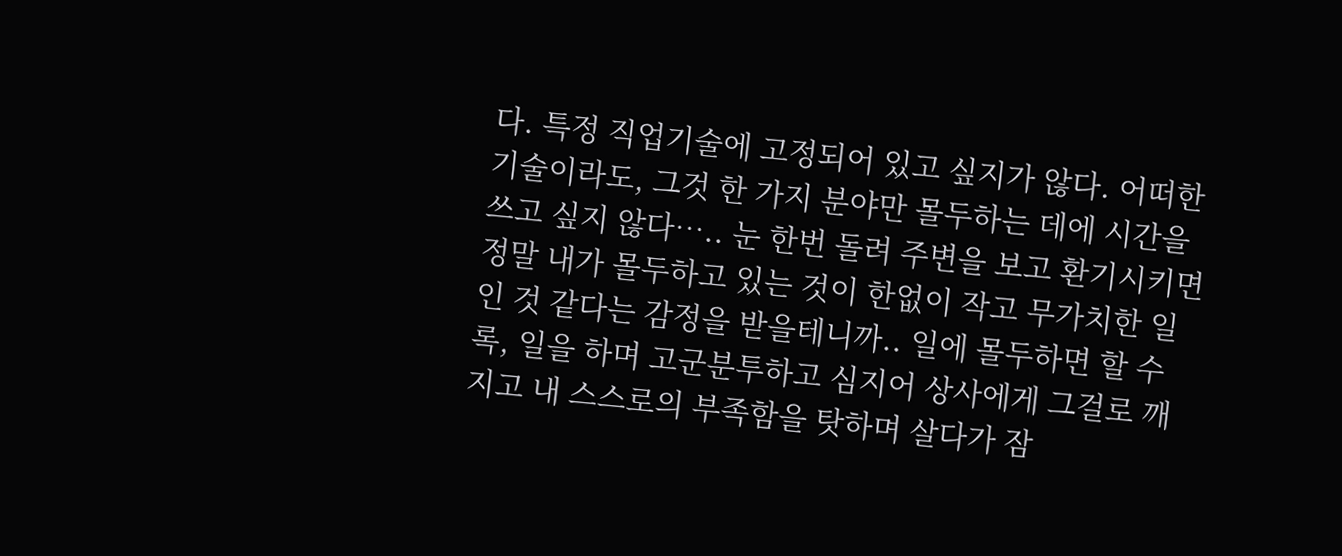다. 특정 직업기술에 고정되어 있고 싶지가 않다. 어떠한 기술이라도, 그것 한 가지 분야만 몰두하는 데에 시간을 쓰고 싶지 않다….. 눈 한번 돌려 주변을 보고 환기시키면 정말 내가 몰두하고 있는 것이 한없이 작고 무가치한 일인 것 같다는 감정을 받을테니까.. 일에 몰두하면 할 수록, 일을 하며 고군분투하고 심지어 상사에게 그걸로 깨지고 내 스스로의 부족함을 탓하며 살다가 잠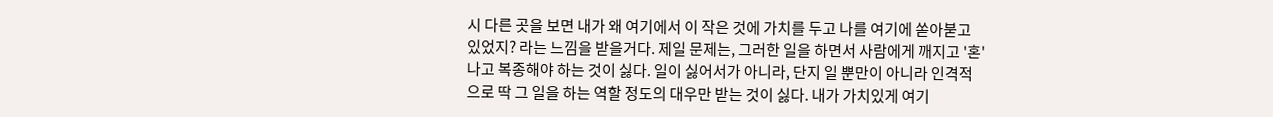시 다른 곳을 보면 내가 왜 여기에서 이 작은 것에 가치를 두고 나를 여기에 쏟아붇고 있었지? 라는 느낌을 받을거다. 제일 문제는, 그러한 일을 하면서 사람에게 깨지고 '혼'나고 복종해야 하는 것이 싫다. 일이 싫어서가 아니라, 단지 일 뿐만이 아니라 인격적으로 딱 그 일을 하는 역할 정도의 대우만 받는 것이 싫다. 내가 가치있게 여기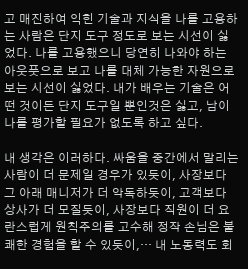고 매진하여 익힌 기술과 지식을 나를 고용하는 사람은 단지 도구 정도로 보는 시선이 싫었다. 나를 고용했으니 당연히 나와야 하는 아웃풋으로 보고 나를 대체 가능한 자원으로 보는 시선이 싫었다. 내가 배우는 기술은 어떤 것이든 단지 도구일 뿐인것은 싫고, 남이 나를 평가할 필요가 없도록 하고 싶다.

내 생각은 이러하다. 싸움을 중간에서 말리는 사람이 더 문제일 경우가 있듯이, 사장보다 그 아래 매니저가 더 악독하듯이, 고객보다 상사가 더 모질듯이, 사장보다 직원이 더 요란스럽게 원칙주의를 고수해 정작 손님은 불쾌한 경험을 할 수 있듯이,… 내 노동력도 회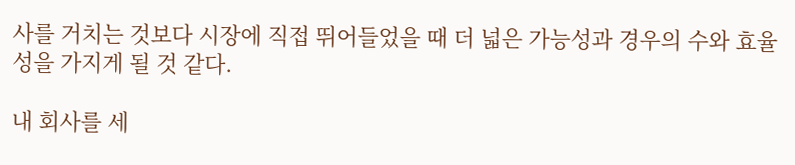사를 거치는 것보다 시장에 직접 뛰어들었을 때 더 넓은 가능성과 경우의 수와 효율성을 가지게 될 것 같다.

내 회사를 세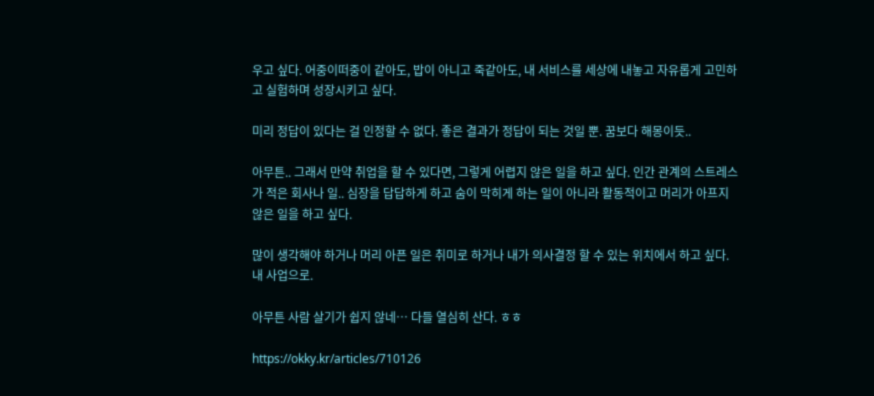우고 싶다. 어중이떠중이 같아도, 밥이 아니고 죽같아도, 내 서비스를 세상에 내놓고 자유롭게 고민하고 실험하며 성장시키고 싶다.

미리 정답이 있다는 걸 인정할 수 없다. 좋은 결과가 정답이 되는 것일 뿐. 꿈보다 해몽이듯..

아무튼.. 그래서 만약 취업을 할 수 있다면, 그렇게 어렵지 않은 일을 하고 싶다. 인간 관계의 스트레스가 적은 회사나 일.. 심장을 답답하게 하고 숨이 막히게 하는 일이 아니라 활동적이고 머리가 아프지 않은 일을 하고 싶다.

많이 생각해야 하거나 머리 아픈 일은 취미로 하거나 내가 의사결정 할 수 있는 위치에서 하고 싶다. 내 사업으로.

아무튼 사람 살기가 쉽지 않네… 다들 열심히 산다. ㅎㅎ

https://okky.kr/articles/710126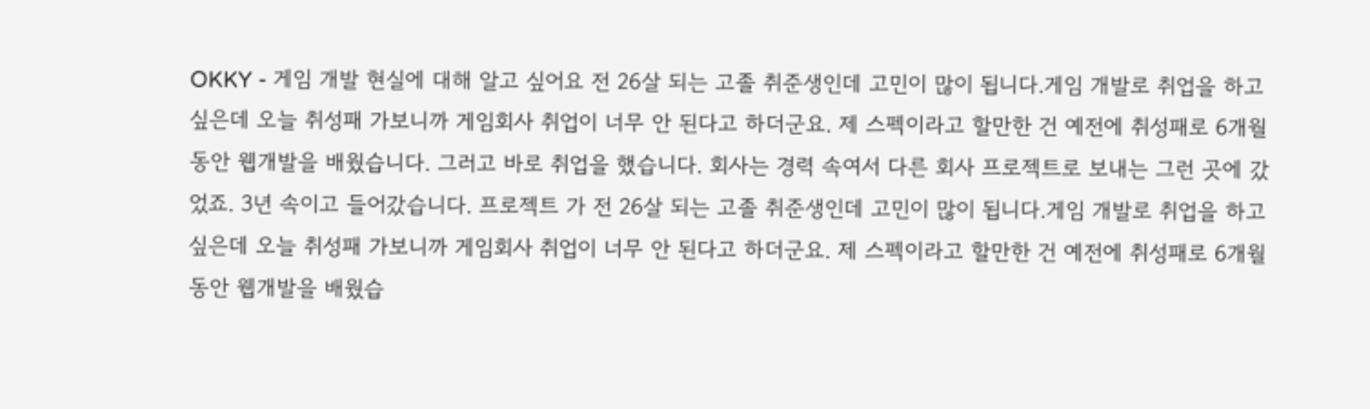OKKY - 게임 개발 현실에 대해 알고 싶어요 전 26살 되는 고졸 취준생인데 고민이 많이 됩니다.게임 개발로 취업을 하고 싶은데 오늘 취성패 가보니까 게임회사 취업이 너무 안 된다고 하더군요. 제 스펙이라고 할만한 건 예전에 취성패로 6개월동안 웹개발을 배웠습니다. 그러고 바로 취업을 했습니다. 회사는 경력 속여서 다른 회사 프로젝트로 보내는 그런 곳에 갔었죠. 3년 속이고 들어갔습니다. 프로젝트 가 전 26살 되는 고졸 취준생인데 고민이 많이 됩니다.게임 개발로 취업을 하고 싶은데 오늘 취성패 가보니까 게임회사 취업이 너무 안 된다고 하더군요. 제 스펙이라고 할만한 건 예전에 취성패로 6개월동안 웹개발을 배웠습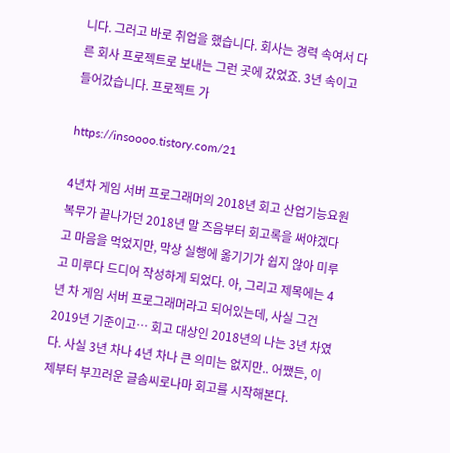니다. 그러고 바로 취업을 했습니다. 회사는 경력 속여서 다른 회사 프로젝트로 보내는 그런 곳에 갔었죠. 3년 속이고 들어갔습니다. 프로젝트 가

https://insoooo.tistory.com/21

4년차 게임 서버 프로그래머의 2018년 회고 산업기능요원 복무가 끝나가던 2018년 말 즈음부터 회고록을 써야겠다고 마음을 먹었지만, 막상 실행에 옮기기가 쉽지 않아 미루고 미루다 드디어 작성하게 되었다. 아, 그리고 제목에는 4년 차 게임 서버 프로그래머라고 되어있는데, 사실 그건 2019년 기준이고… 회고 대상인 2018년의 나는 3년 차였다. 사실 3년 차나 4년 차나 큰 의미는 없지만.. 어쨌든, 이제부터 부끄러운 글솜씨로나마 회고를 시작해본다.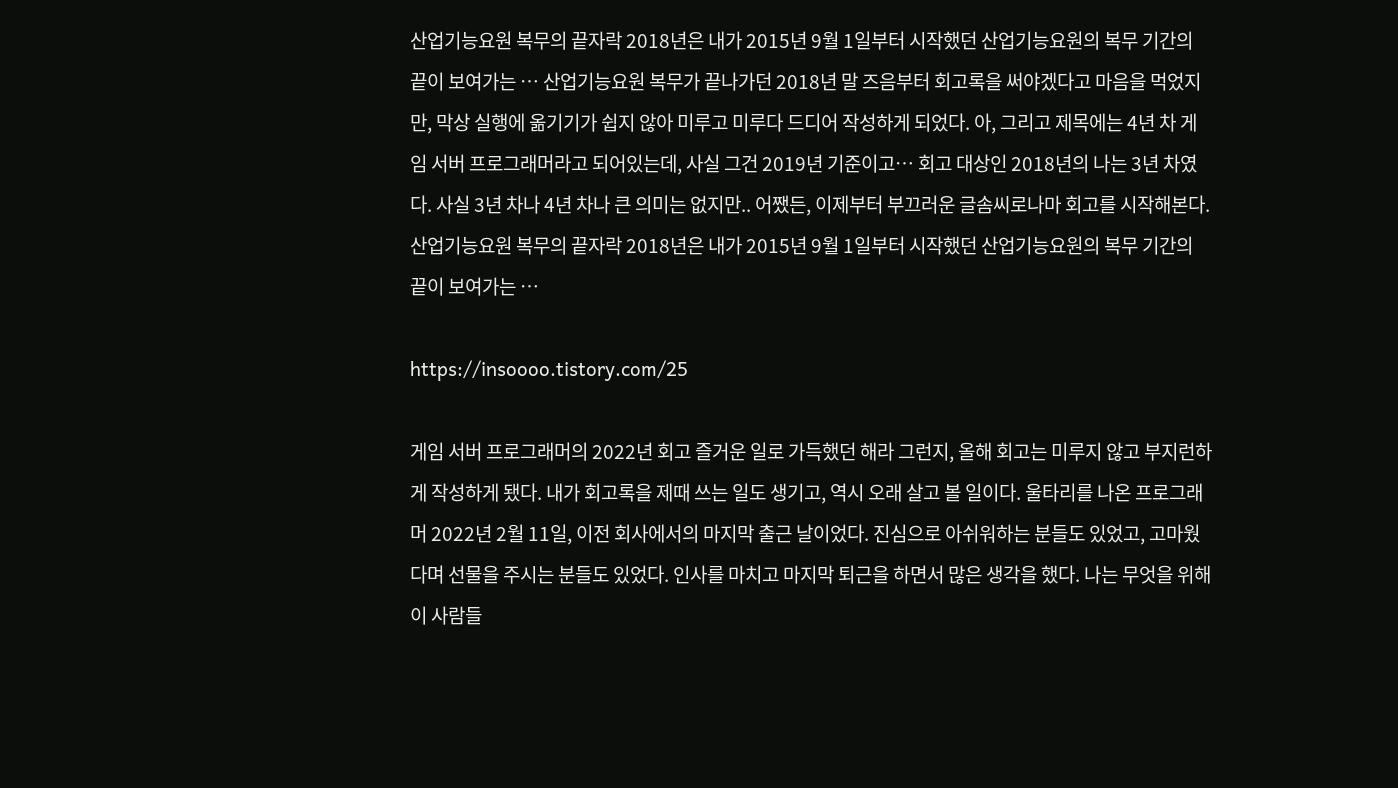산업기능요원 복무의 끝자락 2018년은 내가 2015년 9월 1일부터 시작했던 산업기능요원의 복무 기간의 끝이 보여가는 … 산업기능요원 복무가 끝나가던 2018년 말 즈음부터 회고록을 써야겠다고 마음을 먹었지만, 막상 실행에 옮기기가 쉽지 않아 미루고 미루다 드디어 작성하게 되었다. 아, 그리고 제목에는 4년 차 게임 서버 프로그래머라고 되어있는데, 사실 그건 2019년 기준이고… 회고 대상인 2018년의 나는 3년 차였다. 사실 3년 차나 4년 차나 큰 의미는 없지만.. 어쨌든, 이제부터 부끄러운 글솜씨로나마 회고를 시작해본다. 산업기능요원 복무의 끝자락 2018년은 내가 2015년 9월 1일부터 시작했던 산업기능요원의 복무 기간의 끝이 보여가는 …

https://insoooo.tistory.com/25

게임 서버 프로그래머의 2022년 회고 즐거운 일로 가득했던 해라 그런지, 올해 회고는 미루지 않고 부지런하게 작성하게 됐다. 내가 회고록을 제때 쓰는 일도 생기고, 역시 오래 살고 볼 일이다. 울타리를 나온 프로그래머 2022년 2월 11일, 이전 회사에서의 마지막 출근 날이었다. 진심으로 아쉬워하는 분들도 있었고, 고마웠다며 선물을 주시는 분들도 있었다. 인사를 마치고 마지막 퇴근을 하면서 많은 생각을 했다. 나는 무엇을 위해 이 사람들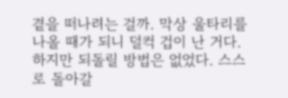곁을 떠나려는 걸까. 막상 울타리를 나올 때가 되니 덜컥 겁이 난 거다. 하지만 되돌릴 방법은 없었다. 스스로 돌아갈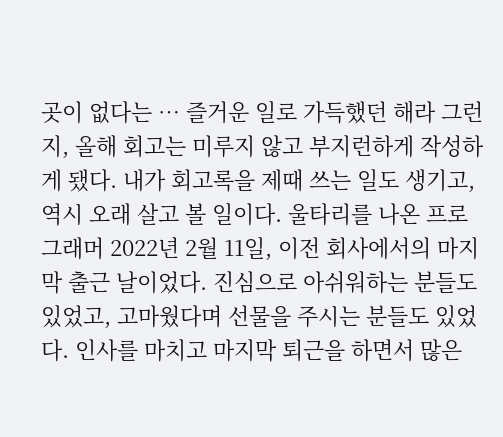곳이 없다는 … 즐거운 일로 가득했던 해라 그런지, 올해 회고는 미루지 않고 부지런하게 작성하게 됐다. 내가 회고록을 제때 쓰는 일도 생기고, 역시 오래 살고 볼 일이다. 울타리를 나온 프로그래머 2022년 2월 11일, 이전 회사에서의 마지막 출근 날이었다. 진심으로 아쉬워하는 분들도 있었고, 고마웠다며 선물을 주시는 분들도 있었다. 인사를 마치고 마지막 퇴근을 하면서 많은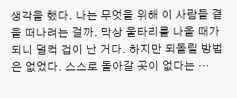생각을 했다. 나는 무엇을 위해 이 사람들 곁을 떠나려는 걸까. 막상 울타리를 나올 때가 되니 덜컥 겁이 난 거다. 하지만 되돌릴 방법은 없었다. 스스로 돌아갈 곳이 없다는 …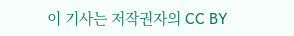이 기사는 저작권자의 CC BY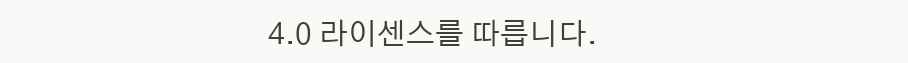4.0 라이센스를 따릅니다.